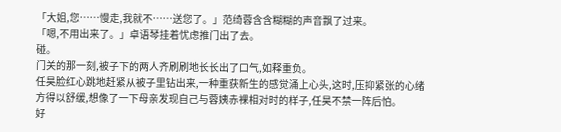「大姐,您……慢走,我就不……送您了。」范绮蓉含含糊糊的声音飘了过来。
「嗯,不用出来了。」卓语琴挂着忧虑推门出了去。
碰。
门关的那一刻,被子下的两人齐刷刷地长长出了口气,如释重负。
任昊脸红心跳地赶紧从被子里钻出来,一种重获新生的感觉涌上心头,这时,压抑紧张的心绪方得以舒缓,想像了一下母亲发现自己与蓉姨赤裸相对时的样子,任昊不禁一阵后怕。
好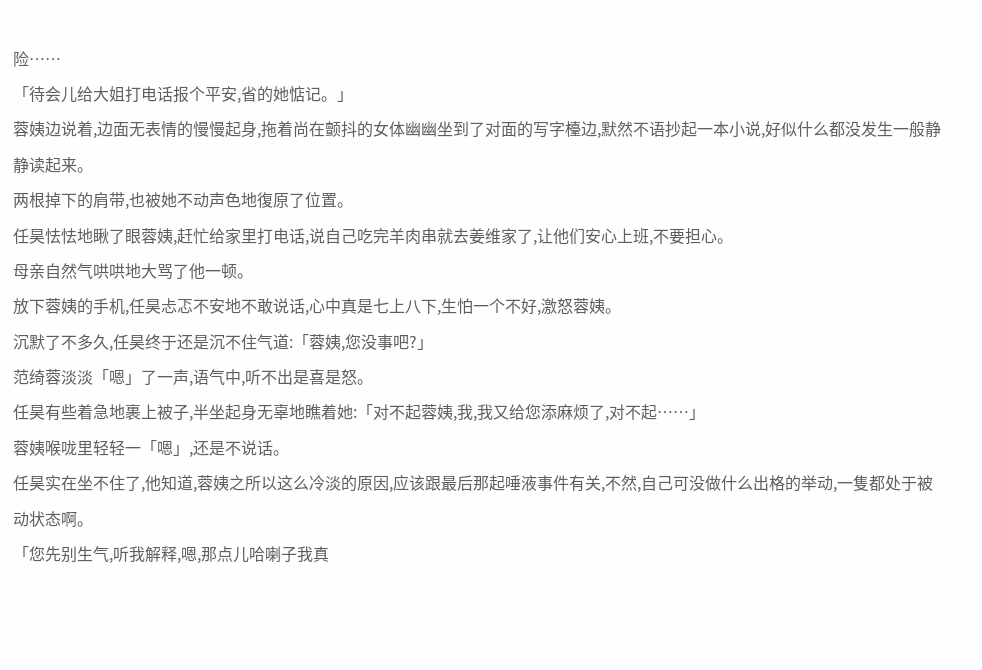险……
「待会儿给大姐打电话报个平安,省的她惦记。」
蓉姨边说着,边面无表情的慢慢起身,拖着尚在颤抖的女体幽幽坐到了对面的写字檯边,默然不语抄起一本小说,好似什么都没发生一般静静读起来。
两根掉下的肩带,也被她不动声色地復原了位置。
任昊怯怯地瞅了眼蓉姨,赶忙给家里打电话,说自己吃完羊肉串就去姜维家了,让他们安心上班,不要担心。
母亲自然气哄哄地大骂了他一顿。
放下蓉姨的手机,任昊忐忑不安地不敢说话,心中真是七上八下,生怕一个不好,激怒蓉姨。
沉默了不多久,任昊终于还是沉不住气道:「蓉姨,您没事吧?」
范绮蓉淡淡「嗯」了一声,语气中,听不出是喜是怒。
任昊有些着急地裹上被子,半坐起身无辜地瞧着她:「对不起蓉姨,我,我又给您添麻烦了,对不起……」
蓉姨喉咙里轻轻一「嗯」,还是不说话。
任昊实在坐不住了,他知道,蓉姨之所以这么冷淡的原因,应该跟最后那起唾液事件有关,不然,自己可没做什么出格的举动,一隻都处于被动状态啊。
「您先别生气,听我解释,嗯,那点儿哈喇子我真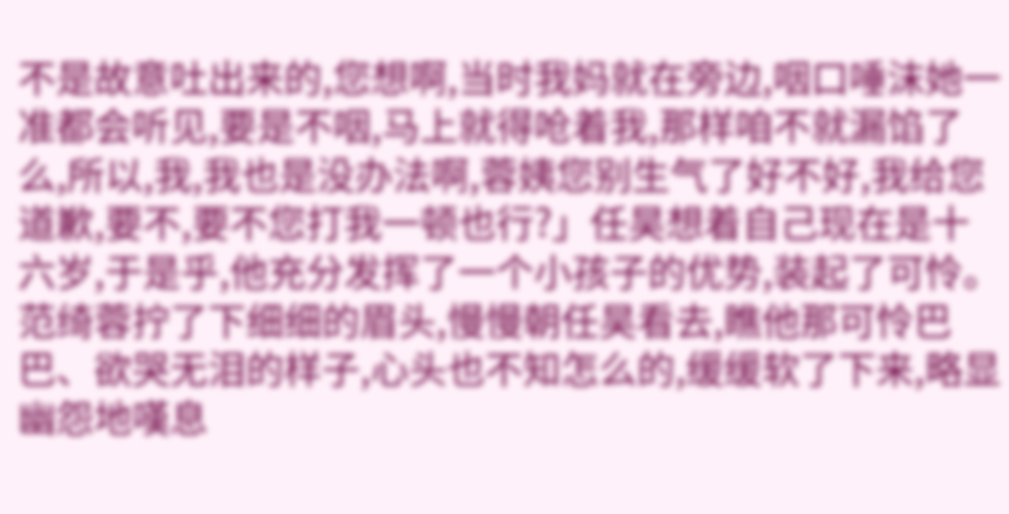不是故意吐出来的,您想啊,当时我妈就在旁边,咽口唾沫她一准都会听见,要是不咽,马上就得呛着我,那样咱不就漏馅了么,所以,我,我也是没办法啊,蓉姨您别生气了好不好,我给您道歉,要不,要不您打我一顿也行?」任昊想着自己现在是十六岁,于是乎,他充分发挥了一个小孩子的优势,装起了可怜。
范绮蓉拧了下细细的眉头,慢慢朝任昊看去,瞧他那可怜巴巴、欲哭无泪的样子,心头也不知怎么的,缓缓软了下来,略显幽怨地嘆息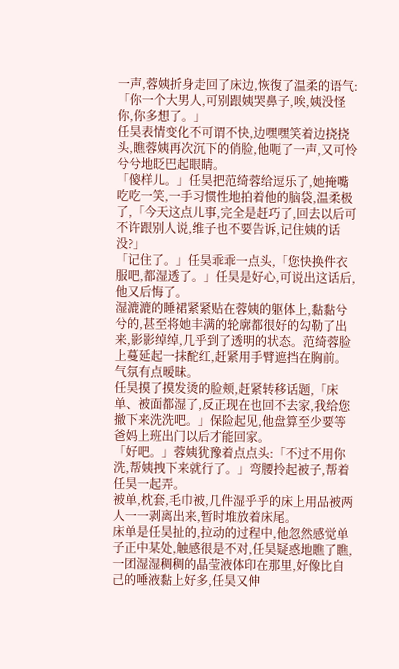一声,蓉姨折身走回了床边,恢復了温柔的语气:「你一个大男人,可别跟姨哭鼻子,唉,姨没怪你,你多想了。」
任昊表情变化不可谓不快,边嘿嘿笑着边挠挠头,瞧蓉姨再次沉下的俏脸,他呃了一声,又可怜兮兮地眨巴起眼睛。
「傻样儿。」任昊把范绮蓉给逗乐了,她掩嘴吃吃一笑,一手习惯性地拍着他的脑袋,温柔极了,「今天这点儿事,完全是赶巧了,回去以后可不许跟别人说,维子也不要告诉,记住姨的话没?」
「记住了。」任昊乖乖一点头,「您快换件衣服吧,都湿透了。」任昊是好心,可说出这话后,他又后悔了。
湿漉漉的睡裙紧紧贴在蓉姨的躯体上,黏黏兮兮的,甚至将她丰满的轮廓都很好的勾勒了出来,影影绰绰,几乎到了透明的状态。范绮蓉脸上蔓延起一抹酡红,赶紧用手臂遮挡在胸前。
气氛有点暧昧。
任昊摸了摸发烫的脸颊,赶紧转移话题,「床单、被面都湿了,反正现在也回不去家,我给您撤下来洗洗吧。」保险起见,他盘算至少要等爸妈上班出门以后才能回家。
「好吧。」蓉姨犹豫着点点头:「不过不用你洗,帮姨拽下来就行了。」弯腰拎起被子,帮着任昊一起弄。
被单,枕套,毛巾被,几件湿乎乎的床上用品被两人一一剥离出来,暂时堆放着床尾。
床单是任昊扯的,拉动的过程中,他忽然感觉单子正中某处,触感很是不对,任昊疑惑地瞧了瞧,一团湿湿稠稠的晶莹液体印在那里,好像比自己的唾液黏上好多,任昊又伸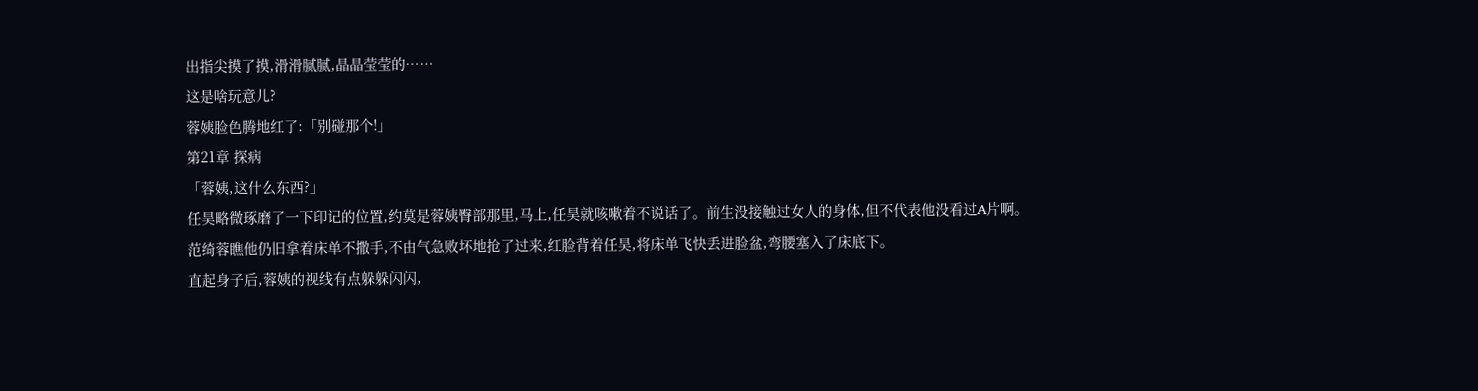出指尖摸了摸,滑滑腻腻,晶晶莹莹的……
这是啥玩意儿?
蓉姨脸色腾地红了:「别碰那个!」
第21章 探病
「蓉姨,这什么东西?」
任昊略微琢磨了一下印记的位置,约莫是蓉姨臀部那里,马上,任昊就咳嗽着不说话了。前生没接触过女人的身体,但不代表他没看过A片啊。
范绮蓉瞧他仍旧拿着床单不撒手,不由气急败坏地抢了过来,红脸背着任昊,将床单飞快丢进脸盆,弯腰塞入了床底下。
直起身子后,蓉姨的视线有点躲躲闪闪,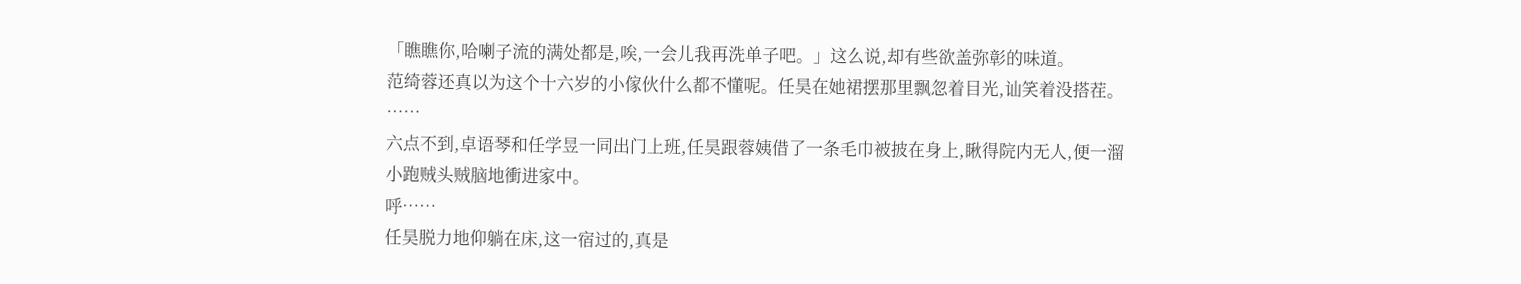「瞧瞧你,哈喇子流的满处都是,唉,一会儿我再洗单子吧。」这么说,却有些欲盖弥彰的味道。
范绮蓉还真以为这个十六岁的小傢伙什么都不懂呢。任昊在她裙摆那里飘忽着目光,讪笑着没搭茬。
……
六点不到,卓语琴和任学昱一同出门上班,任昊跟蓉姨借了一条毛巾被披在身上,瞅得院内无人,便一溜小跑贼头贼脑地衝进家中。
呼……
任昊脱力地仰躺在床,这一宿过的,真是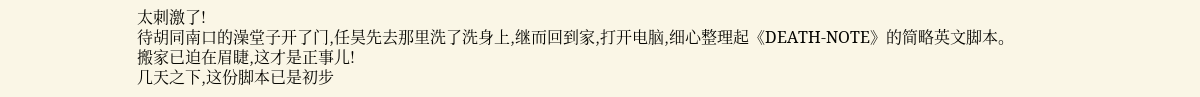太刺激了!
待胡同南口的澡堂子开了门,任昊先去那里洗了洗身上,继而回到家,打开电脑,细心整理起《DEATH-NOTE》的简略英文脚本。
搬家已迫在眉睫,这才是正事儿!
几天之下,这份脚本已是初步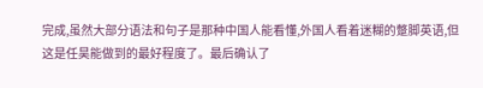完成,虽然大部分语法和句子是那种中国人能看懂,外国人看着迷糊的蹩脚英语,但这是任昊能做到的最好程度了。最后确认了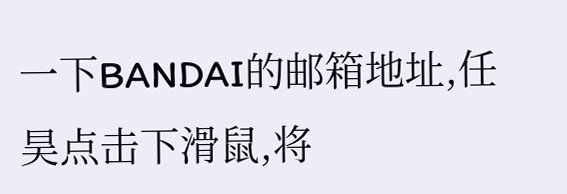一下BANDAI的邮箱地址,任昊点击下滑鼠,将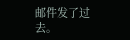邮件发了过去。